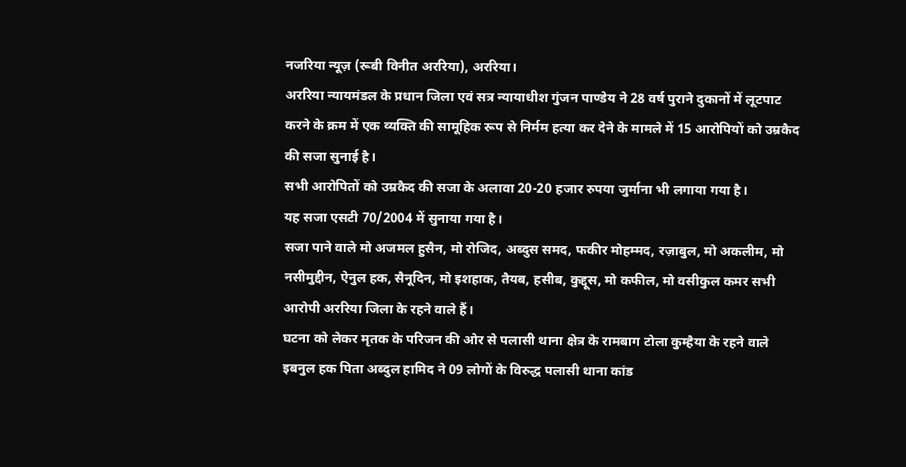नजरिया न्यूज़ (रूबी विनीत अररिया), अररिया।
अररिया न्यायमंडल के प्रधान जिला एवं सत्र न्यायाधीश गुंजन पाण्डेय ने 28 वर्ष पुराने दुकानों में लूटपाट करने के क्रम में एक व्यक्ति की सामूहिक रूप से निर्मम हत्या कर देने के मामले में 15 आरोपियों को उम्रकैद की सजा सुनाई है।
सभी आरोपितों को उम्रकैद की सजा के अलावा 20-20 हजार रुपया जुर्माना भी लगाया गया है।
यह सजा एसटी 70/2004 में सुनाया गया है।
सजा पाने वाले मो अजमल हुसैन, मो रोजिद, अब्दुस समद, फकीर मोहम्मद, रज़ाबुल, मो अकलीम, मो नसीमुद्दीन, ऐनुल हक, सैनूदिन, मो इशहाक, तैयब, हसीब, कुद्दूस, मो कफील, मो वसीकुल कमर सभी आरोपी अररिया जिला के रहने वाले हैं।
घटना को लेकर मृतक के परिजन की ओर से पलासी थाना क्षेत्र के रामबाग टोला कुम्हैया के रहने वाले इबनुल हक पिता अब्दुल हामिद ने 09 लोगों के विरुद्ध पलासी थाना कांड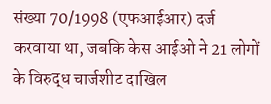संख्या 70/1998 (एफआईआर) दर्ज करवाया था, जबकि केस आईओ ने 21 लोगों के विरुद्ध चार्जशीट दाखिल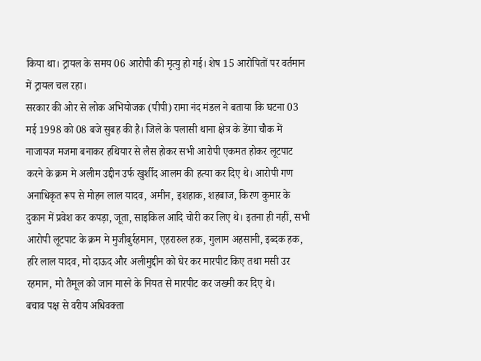किया था। ट्रायल के समय 06 आरोपी की मृत्यु हो गई। शेष 15 आरोपितों पर वर्तमान में ट्रायल चल रहा।
सरकार की ओर से लोक अभियोजक (पीपी) रामा नंद मंडल ने बताया कि घटना 03 मई 1998 को 08 बजे सुबह की है। जिले के पलासी थाना क्षेत्र के डेंगा चौक में नाजायज मजमा बनाकर हथियार से लैस होकर सभी आरोपी एकमत होकर लूटपाट करने के क्रम मे अलीम उद्दीन उर्फ खुर्शीद आलम की हत्या कर दिए थे। आरोपी गण अनाधिकृत रूप से मोहन लाल यादव, अमीन, इशहाक, शहबाज, किरण कुमार के दुकान में प्रवेश कर कपड़ा, जूता, साइकिल आदि चोरी कर लिए थे। इतना ही नहीं, सभी आरोपी लूटपाट के क्रम मे मुजीबुर्रहमान, एहरारुल हक, गुलाम अहसानी, इब्दक हक, हरि लाल यादव, मो दाऊद और अलीमुद्दीन को घेर कर मारपीट किए तथा मसी उर रहमान, मो तैमूल को जान मारने के नियत से मारपीट कर जख्मी कर दिए थे।
बचाव पक्ष से वरीय अधिवक्ता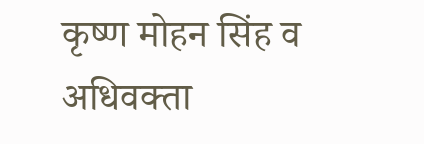कृष्ण मोहन सिंह व अधिवक्ता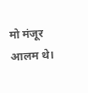मो मंजूर आलम थे।